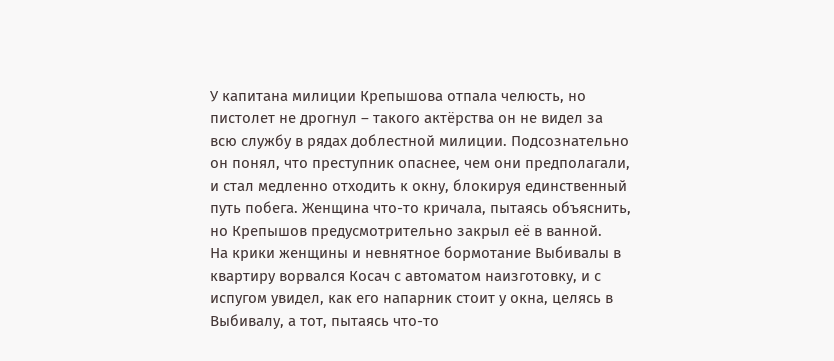У капитана милиции Крепышова отпала челюсть, но пистолет не дрогнул – такого актёрства он не видел за всю службу в рядах доблестной милиции. Подсознательно он понял, что преступник опаснее, чем они предполагали, и стал медленно отходить к окну, блокируя единственный путь побега. Женщина что-то кричала, пытаясь объяснить, но Крепышов предусмотрительно закрыл её в ванной.
На крики женщины и невнятное бормотание Выбивалы в квартиру ворвался Косач с автоматом наизготовку, и с испугом увидел, как его напарник стоит у окна, целясь в Выбивалу, а тот, пытаясь что-то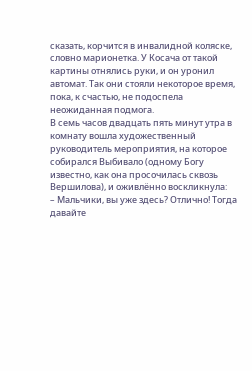сказать, корчится в инвалидной коляске, словно марионетка. У Косача от такой картины отнялись руки, и он уронил автомат. Так они стояли некоторое время, пока, к счастью, не подоспела неожиданная подмога.
В семь часов двадцать пять минут утра в комнату вошла художественный руководитель мероприятия, на которое собирался Выбивало (одному Богу известно, как она просочилась сквозь Вершилова), и оживлённо воскликнула:
– Мальчики, вы уже здесь? Отлично! Тогда давайте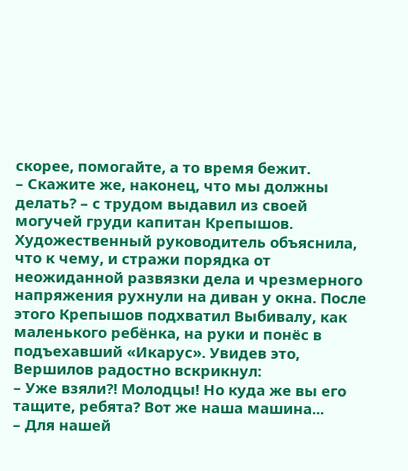скорее, помогайте, а то время бежит.
– Скажите же, наконец, что мы должны делать? – с трудом выдавил из своей могучей груди капитан Крепышов.
Художественный руководитель объяснила, что к чему, и стражи порядка от неожиданной развязки дела и чрезмерного напряжения рухнули на диван у окна. После этого Крепышов подхватил Выбивалу, как маленького ребёнка, на руки и понёс в подъехавший «Икарус». Увидев это, Вершилов радостно вскрикнул:
– Уже взяли?! Молодцы! Но куда же вы его тащите, ребята? Вот же наша машина...
– Для нашей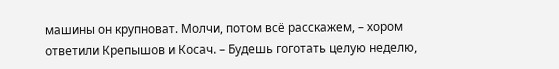машины он крупноват. Молчи, потом всё расскажем, – хором ответили Крепышов и Косач. – Будешь гоготать целую неделю,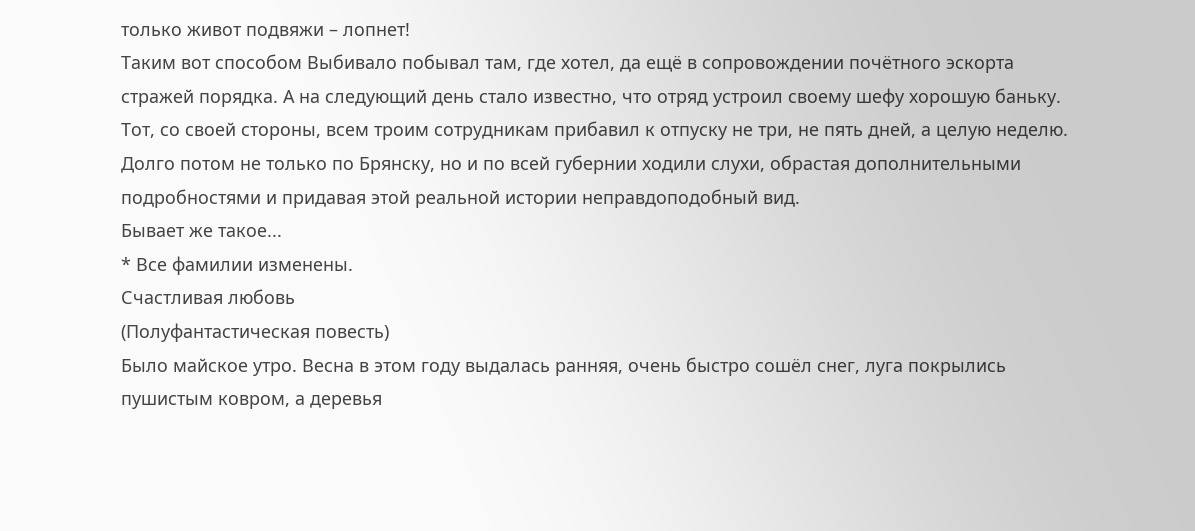только живот подвяжи – лопнет!
Таким вот способом Выбивало побывал там, где хотел, да ещё в сопровождении почётного эскорта стражей порядка. А на следующий день стало известно, что отряд устроил своему шефу хорошую баньку. Тот, со своей стороны, всем троим сотрудникам прибавил к отпуску не три, не пять дней, а целую неделю.
Долго потом не только по Брянску, но и по всей губернии ходили слухи, обрастая дополнительными подробностями и придавая этой реальной истории неправдоподобный вид.
Бывает же такое...
* Все фамилии изменены.
Счастливая любовь
(Полуфантастическая повесть)
Было майское утро. Весна в этом году выдалась ранняя, очень быстро сошёл снег, луга покрылись пушистым ковром, а деревья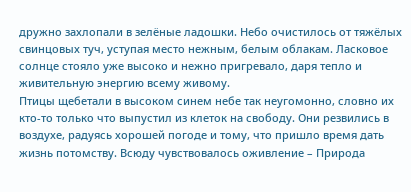дружно захлопали в зелёные ладошки. Небо очистилось от тяжёлых свинцовых туч, уступая место нежным, белым облакам. Ласковое солнце стояло уже высоко и нежно пригревало, даря тепло и живительную энергию всему живому.
Птицы щебетали в высоком синем небе так неугомонно, словно их кто-то только что выпустил из клеток на свободу. Они резвились в воздухе, радуясь хорошей погоде и тому, что пришло время дать жизнь потомству. Всюду чувствовалось оживление – Природа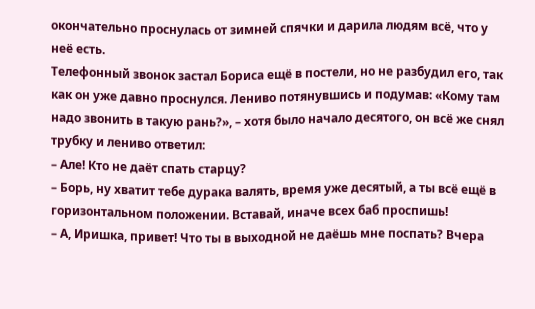окончательно проснулась от зимней спячки и дарила людям всё, что у неё есть.
Телефонный звонок застал Бориса ещё в постели, но не разбудил его, так как он уже давно проснулся. Лениво потянувшись и подумав: «Кому там надо звонить в такую рань?», – хотя было начало десятого, он всё же снял трубку и лениво ответил:
– Але! Кто не даёт спать старцу?
– Борь, ну хватит тебе дурака валять, время уже десятый, а ты всё ещё в горизонтальном положении. Вставай, иначе всех баб проспишь!
– А, Иришка, привет! Что ты в выходной не даёшь мне поспать? Вчера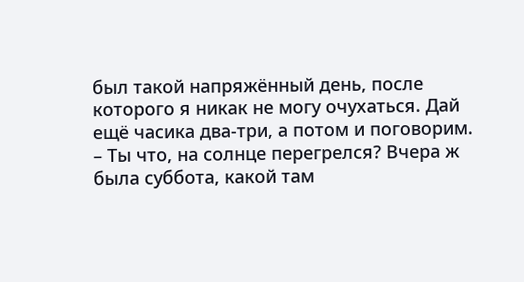был такой напряжённый день, после которого я никак не могу очухаться. Дай ещё часика два-три, а потом и поговорим.
– Ты что, на солнце перегрелся? Вчера ж была суббота, какой там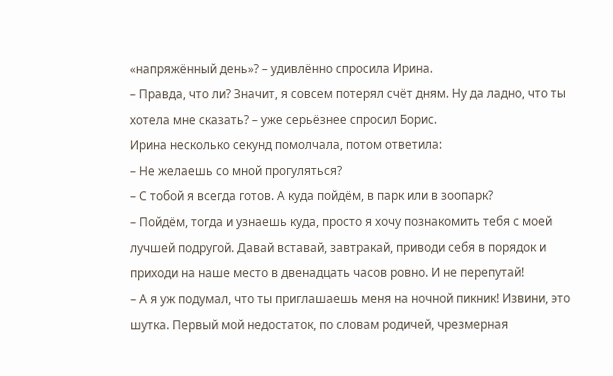«напряжённый день»? – удивлённо спросила Ирина.
– Правда, что ли? Значит, я совсем потерял счёт дням. Ну да ладно, что ты хотела мне сказать? – уже серьёзнее спросил Борис.
Ирина несколько секунд помолчала, потом ответила:
– Не желаешь со мной прогуляться?
– С тобой я всегда готов. А куда пойдём, в парк или в зоопарк?
– Пойдём, тогда и узнаешь куда, просто я хочу познакомить тебя с моей лучшей подругой. Давай вставай, завтракай, приводи себя в порядок и приходи на наше место в двенадцать часов ровно. И не перепутай!
– А я уж подумал, что ты приглашаешь меня на ночной пикник! Извини, это шутка. Первый мой недостаток, по словам родичей, чрезмерная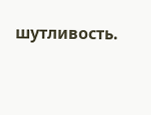шутливость.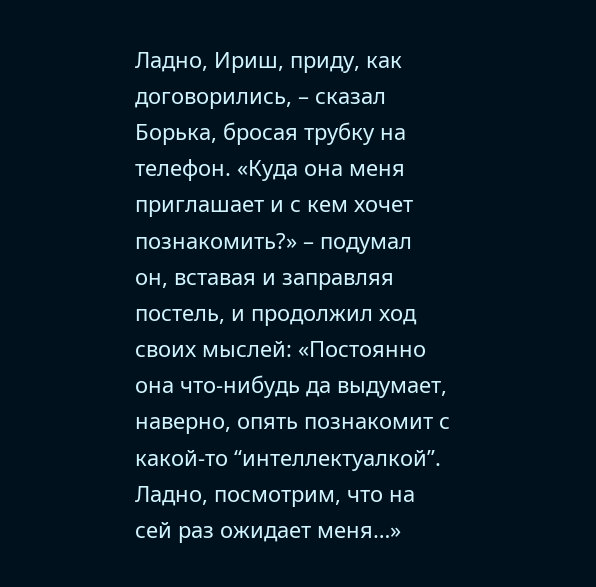Ладно, Ириш, приду, как договорились, – сказал Борька, бросая трубку на телефон. «Куда она меня приглашает и с кем хочет познакомить?» – подумал он, вставая и заправляя постель, и продолжил ход своих мыслей: «Постоянно она что-нибудь да выдумает, наверно, опять познакомит с какой-то “интеллектуалкой”. Ладно, посмотрим, что на сей раз ожидает меня…»